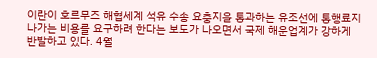이란이 호르무즈 해협세계 석유 수송 요충지을 통과하는 유조선에 통행료지나가는 비용를 요구하려 한다는 보도가 나오면서 국제 해운업계가 강하게 반발하고 있다. 4월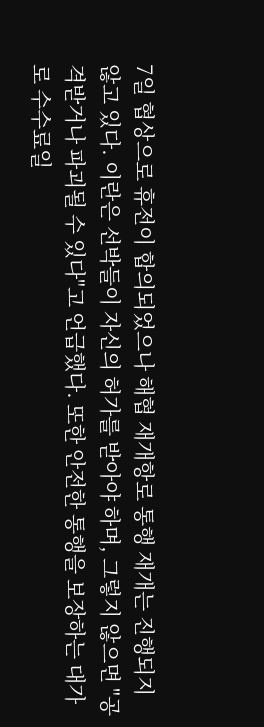7일 협상으로 휴전이 합의되었으나 해협 재개항로 통행 재개는 진행되지 않고 있다. 이란은 선박들이 자신의 허가를 받아야 하며, 그렇지 않으면 "공격받거나 파괴될 수 있다"고 언급했다. 또한 안전한 통행을 보장하는 대가로 수수료일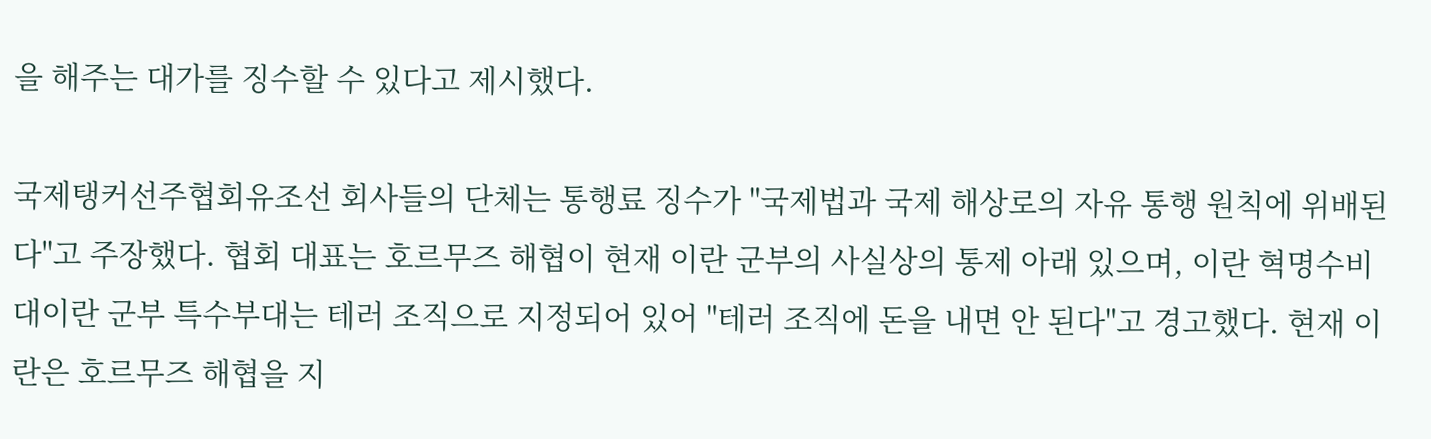을 해주는 대가를 징수할 수 있다고 제시했다.

국제탱커선주협회유조선 회사들의 단체는 통행료 징수가 "국제법과 국제 해상로의 자유 통행 원칙에 위배된다"고 주장했다. 협회 대표는 호르무즈 해협이 현재 이란 군부의 사실상의 통제 아래 있으며, 이란 혁명수비대이란 군부 특수부대는 테러 조직으로 지정되어 있어 "테러 조직에 돈을 내면 안 된다"고 경고했다. 현재 이란은 호르무즈 해협을 지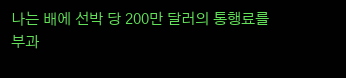나는 배에 선박 당 200만 달러의 통행료를 부과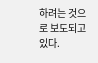하려는 것으로 보도되고 있다.